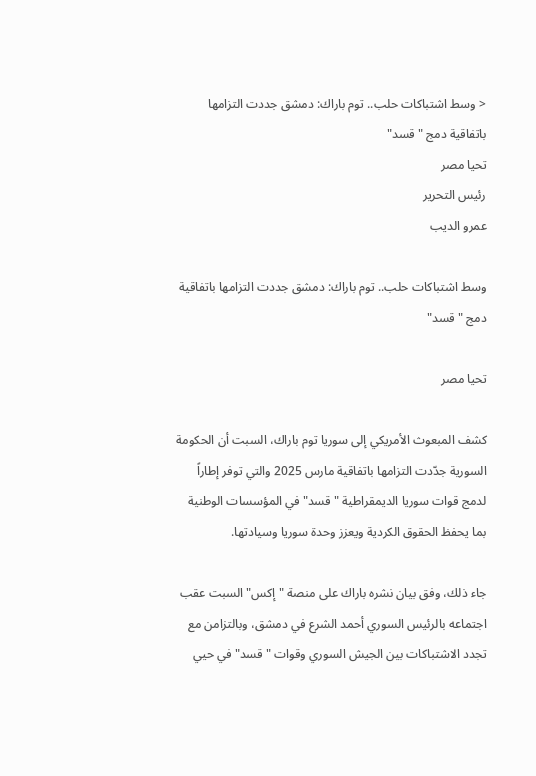< وسط اشتباكات حلب.. توم باراك: دمشق جددت التزامها باتفاقية دمج "قسد"
تحيا مصر
رئيس التحرير
عمرو الديب

وسط اشتباكات حلب.. توم باراك: دمشق جددت التزامها باتفاقية دمج "قسد"

تحيا مصر

كشف المبعوث الأمريكي إلى سوريا توم باراك، السبت أن الحكومة السورية جدّدت التزامها باتفاقية مارس 2025 والتي توفر إطاراً لدمج قوات سوريا الديمقراطية " قسد" في المؤسسات الوطنية بما يحفظ الحقوق الكردية ويعزز وحدة سوريا وسيادتها.

جاء ذلك، وفق بيان نشره باراك على منصة "إكس" السبت عقب اجتماعه بالرئيس السوري أحمد الشرع في دمشق، وبالتزامن مع تجدد الاشتباكات بين الجيش السوري وقوات "قسد" في حيي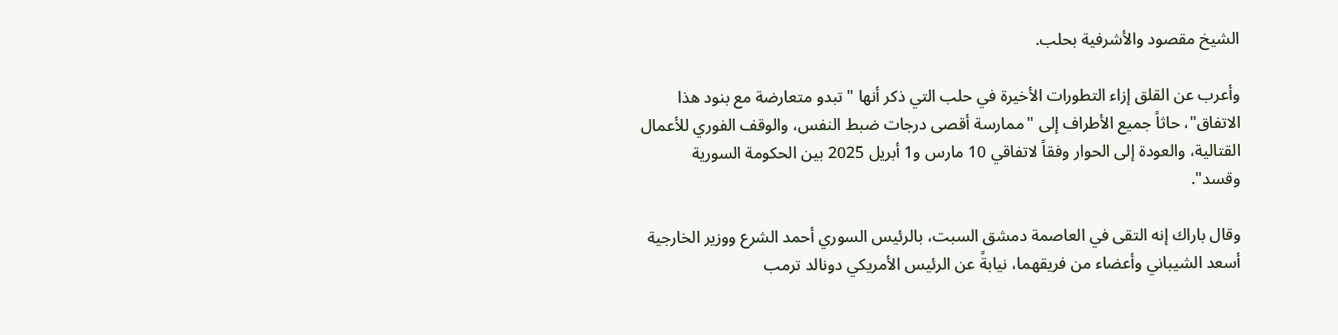الشيخ مقصود والأشرفية بحلب.

وأعرب عن القلق إزاء التطورات الأخيرة في حلب التي ذكر أنها "تبدو متعارضة مع بنود هذا الاتفاق"، حاثاً جميع الأطراف إلى "ممارسة أقصى درجات ضبط النفس، والوقف الفوري للأعمال القتالية، والعودة إلى الحوار وفقاً لاتفاقي 10 مارس و1 أبريل 2025 بين الحكومة السورية وقسد".

وقال باراك إنه التقى في العاصمة دمشق السبت، بالرئيس السوري أحمد الشرع ووزير الخارجية أسعد الشيباني وأعضاء من فريقهما، نيابةً عن الرئيس الأمريكي دونالد ترمب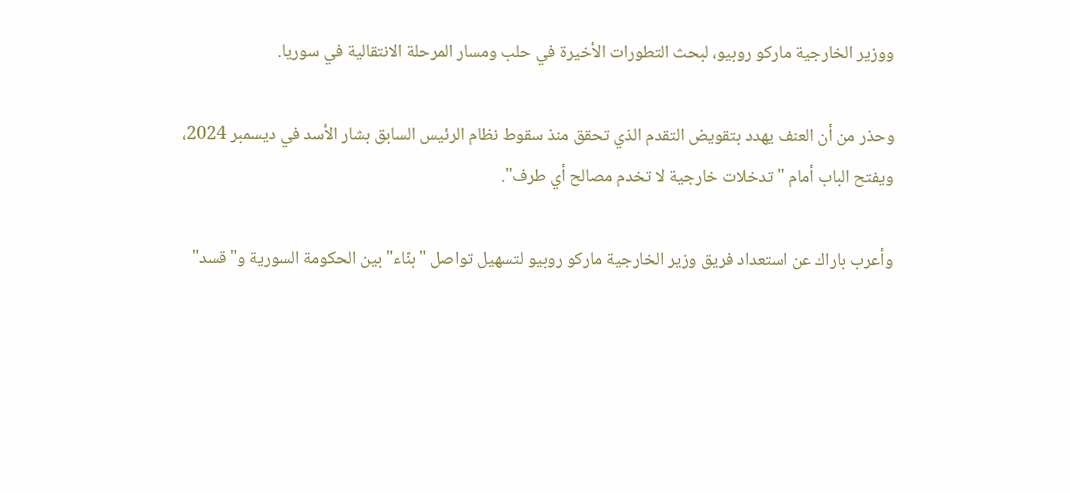ووزير الخارجية ماركو روبيو، لبحث التطورات الأخيرة في حلب ومسار المرحلة الانتقالية في سوريا.

وحذر من أن العنف يهدد بتقويض التقدم الذي تحقق منذ سقوط نظام الرئيس السابق بشار الأسد في ديسمبر 2024، ويفتح الباب أمام "تدخلات خارجية لا تخدم مصالح أي طرف".

وأعرب باراك عن استعداد فريق وزير الخارجية ماركو روبيو لتسهيل تواصل "بنّاء" بين الحكومة السورية و"قسد"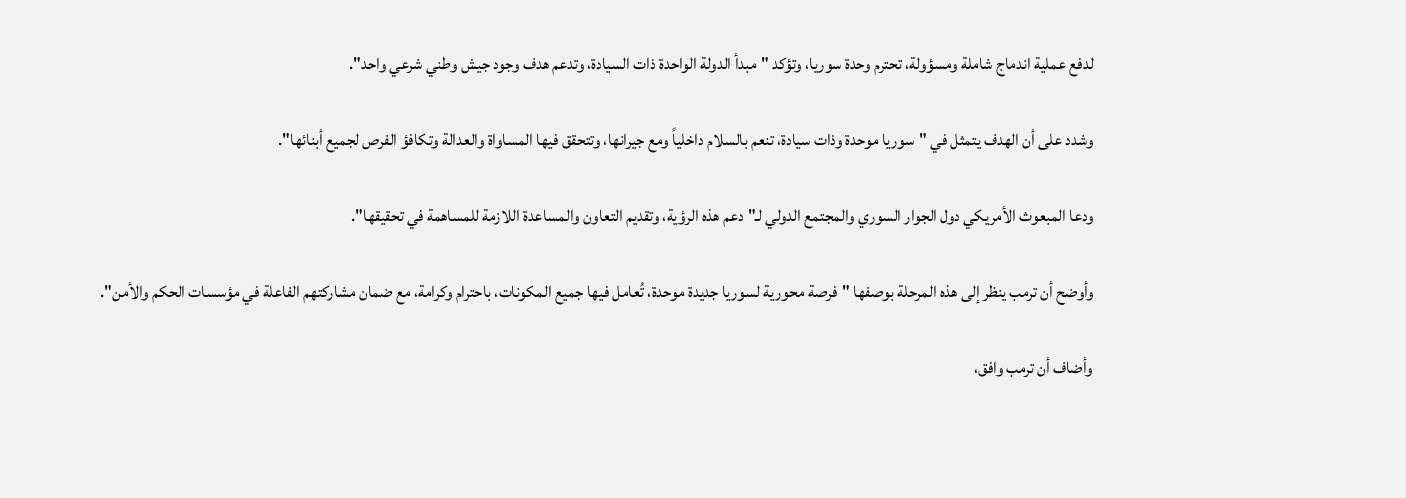لدفع عملية اندماج شاملة ومسؤولة، تحترم وحدة سوريا، وتؤكد "مبدأ الدولة الواحدة ذات السيادة، وتدعم هدف وجود جيش وطني شرعي واحد".

وشدد على أن الهدف يتمثل في "سوريا موحدة وذات سيادة، تنعم بالسلام داخلياً ومع جيرانها، وتتحقق فيها المساواة والعدالة وتكافؤ الفرص لجميع أبنائها".

ودعا المبعوث الأمريكي دول الجوار السوري والمجتمع الدولي لـ"دعم هذه الرؤية، وتقديم التعاون والمساعدة اللازمة للمساهمة في تحقيقها".

وأوضح أن ترمب ينظر إلى هذه المرحلة بوصفها "فرصة محورية لسوريا جديدة موحدة، تُعامل فيها جميع المكونات، باحترام وكرامة، مع ضمان مشاركتهم الفاعلة في مؤسسات الحكم والأمن".

وأضاف أن ترمب وافق،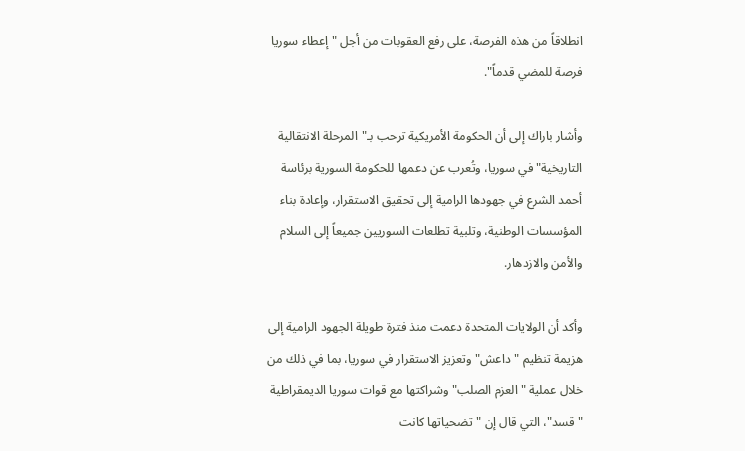انطلاقاً من هذه الفرصة، على رفع العقوبات من أجل "إعطاء سوريا فرصة للمضي قدماً".

وأشار باراك إلى أن الحكومة الأمريكية ترحب بـ"المرحلة الانتقالية التاريخية" في سوريا، وتُعرب عن دعمها للحكومة السورية برئاسة أحمد الشرع في جهودها الرامية إلى تحقيق الاستقرار، وإعادة بناء المؤسسات الوطنية، وتلبية تطلعات السوريين جميعاً إلى السلام والأمن والازدهار.

وأكد أن الولايات المتحدة دعمت منذ فترة طويلة الجهود الرامية إلى هزيمة تنظيم "داعش" وتعزيز الاستقرار في سوريا، بما في ذلك من خلال عملية "العزم الصلب" وشراكتها مع قوات سوريا الديمقراطية "قسد"، التي قال إن "تضحياتها كانت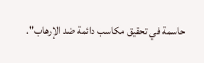حاسمة في تحقيق مكاسب دائمة ضد الإرهاب".